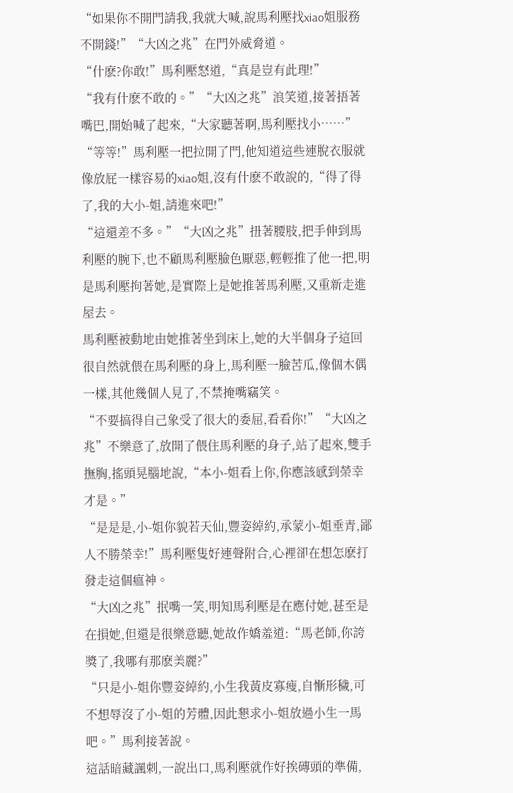“如果你不開門請我,我就大喊,說馬利壓找xiao姐服務不開錢!”“大凶之兆”在門外威脅道。
“什麽?你敢!”馬利壓怒道,“真是豈有此理!”
“我有什麽不敢的。”“大凶之兆”浪笑道,接著捂著嘴巴,開始喊了起來,“大家聽著啊,馬利壓找小……”
“等等!”馬利壓一把拉開了門,他知道這些連脫衣服就像放屁一樣容易的xiao姐,沒有什麽不敢說的,“得了得了,我的大小-姐,請進來吧!”
“這還差不多。”“大凶之兆”扭著腰肢,把手伸到馬利壓的腕下,也不顧馬利壓臉色厭惡,輕輕推了他一把,明是馬利壓拘著她,是實際上是她推著馬利壓,又重新走進屋去。
馬利壓被動地由她推著坐到床上,她的大半個身子這回很自然就偎在馬利壓的身上,馬利壓一臉苦瓜,像個木偶一樣,其他幾個人見了,不禁掩嘴竊笑。
“不要搞得自己象受了很大的委屈,看看你!”“大凶之兆”不樂意了,放開了偎住馬利壓的身子,站了起來,雙手撫胸,搖頭晃腦地說,“本小-姐看上你,你應該感到榮幸才是。”
“是是是,小-姐你貌若天仙,豐姿綽約,承蒙小-姐垂青,鄙人不勝榮幸!”馬利壓隻好連聲附合,心裡卻在想怎麽打發走這個瘟神。
“大凶之兆”抿嘴一笑,明知馬利壓是在應付她,甚至是在損她,但還是很樂意聽,她故作嬌羞道:“馬老師,你誇獎了,我哪有那麽美麗?”
“只是小-姐你豐姿綽約,小生我黃皮寡瘦,自慚形穢,可不想辱沒了小-姐的芳體,因此懇求小-姐放過小生一馬吧。”馬利接著說。
這話暗藏諷刺,一說出口,馬利壓就作好挨磚頭的準備,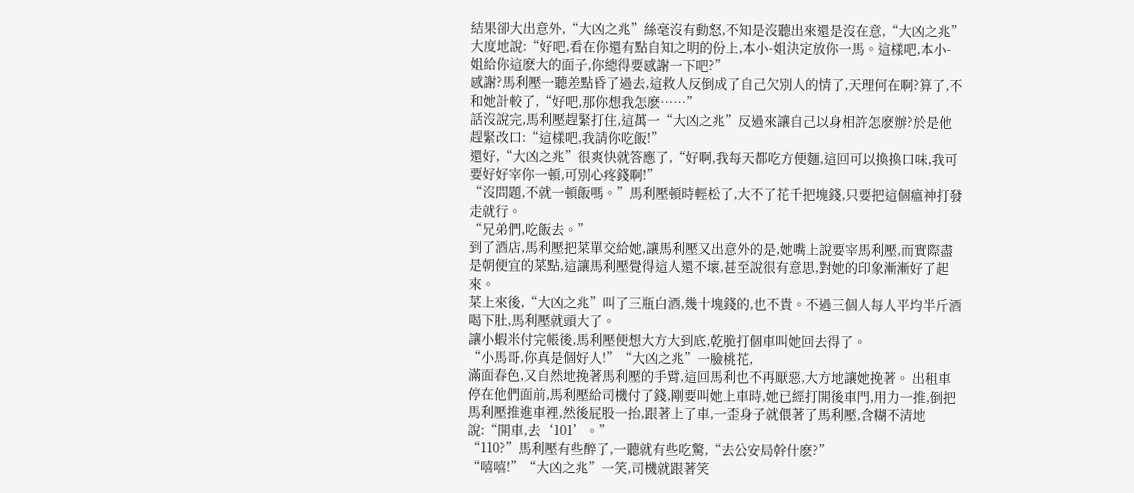結果卻大出意外,“大凶之兆”絲毫沒有動怒,不知是沒聽出來還是沒在意,“大凶之兆”大度地說:“好吧,看在你還有點自知之明的份上,本小-姐決定放你一馬。這樣吧,本小-姐給你這麽大的面子,你總得要感謝一下吧?”
感謝?馬利壓一聽差點昏了過去,這救人反倒成了自己欠別人的情了,天理何在啊?算了,不和她計較了,“好吧,那你想我怎麽……”
話沒說完,馬利壓趕緊打住,這萬一“大凶之兆”反過來讓自己以身相許怎麽辦?於是他趕緊改口:“這樣吧,我請你吃飯!”
還好,“大凶之兆”很爽快就答應了,“好啊,我每天都吃方便麵,這回可以換換口味,我可要好好宰你一頓,可別心疼錢啊!”
“沒問題,不就一頓飯嗎。”馬利壓頓時輕松了,大不了花千把塊錢,只要把這個瘟神打發走就行。
“兄弟們,吃飯去。”
到了酒店,馬利壓把菜單交給她,讓馬利壓又出意外的是,她嘴上說要宰馬利壓,而實際盡是朝便宜的菜點,這讓馬利壓覺得這人還不壞,甚至說很有意思,對她的印象漸漸好了起來。
菜上來後,“大凶之兆”叫了三瓶白酒,幾十塊錢的,也不貴。不過三個人每人平均半斤酒喝下肚,馬利壓就頭大了。
讓小蝦米付完帳後,馬利壓便想大方大到底,乾脆打個車叫她回去得了。
“小馬哥,你真是個好人!”“大凶之兆”一臉桃花,
滿面春色,又自然地挽著馬利壓的手臂,這回馬利也不再厭惡,大方地讓她挽著。 出租車停在他們面前,馬利壓給司機付了錢,剛要叫她上車時,她已經打開後車門,用力一推,倒把馬利壓推進車裡,然後屁股一抬,跟著上了車,一歪身子就偎著了馬利壓,含糊不清地說:“開車,去‘101’。”
“110?”馬利壓有些醉了,一聽就有些吃驚,“去公安局幹什麽?”
“嘻嘻!”“大凶之兆”一笑,司機就跟著笑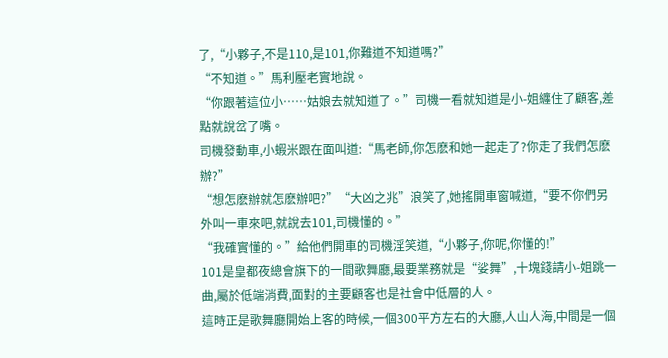了,“小夥子,不是110,是101,你難道不知道嗎?”
“不知道。”馬利壓老實地說。
“你跟著這位小……姑娘去就知道了。”司機一看就知道是小-姐纏住了顧客,差點就說岔了嘴。
司機發動車,小蝦米跟在面叫道:“馬老師,你怎麽和她一起走了?你走了我們怎麽辦?”
“想怎麽辦就怎麽辦吧?”“大凶之兆”浪笑了,她搖開車窗喊道,“要不你們另外叫一車來吧,就說去101,司機懂的。”
“我確實懂的。”給他們開車的司機淫笑道,“小夥子,你呢,你懂的!”
101是皇都夜總會旗下的一間歌舞廳,最要業務就是“娑舞”,十塊錢請小-姐跳一曲,屬於低端消費,面對的主要顧客也是社會中低層的人。
這時正是歌舞廳開始上客的時候,一個300平方左右的大廳,人山人海,中間是一個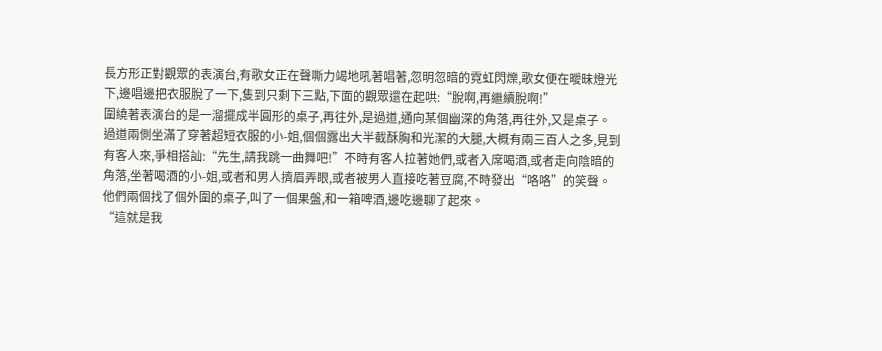長方形正對觀眾的表演台,有歌女正在聲嘶力竭地吼著唱著,忽明忽暗的霓虹閃爍,歌女便在曖昧燈光下,邊唱邊把衣服脫了一下,隻到只剩下三點,下面的觀眾還在起哄:“脫啊,再繼續脫啊!”
圍繞著表演台的是一溜擺成半圓形的桌子,再往外,是過道,通向某個幽深的角落,再往外,又是桌子。
過道兩側坐滿了穿著超短衣服的小-姐,個個露出大半截酥胸和光潔的大腿,大概有兩三百人之多,見到有客人來,爭相搭訕:“先生,請我跳一曲舞吧!”不時有客人拉著她們,或者入席喝酒,或者走向陰暗的角落,坐著喝酒的小-姐,或者和男人擠眉弄眼,或者被男人直接吃著豆腐,不時發出“咯咯”的笑聲。
他們兩個找了個外圍的桌子,叫了一個果盤,和一箱啤酒,邊吃邊聊了起來。
“這就是我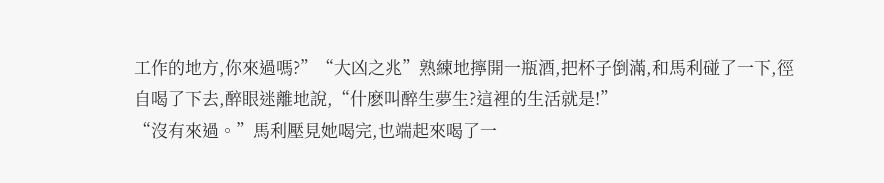工作的地方,你來過嗎?”“大凶之兆”熟練地擰開一瓶酒,把杯子倒滿,和馬利碰了一下,徑自喝了下去,醉眼迷離地說,“什麽叫醉生夢生?這裡的生活就是!”
“沒有來過。”馬利壓見她喝完,也端起來喝了一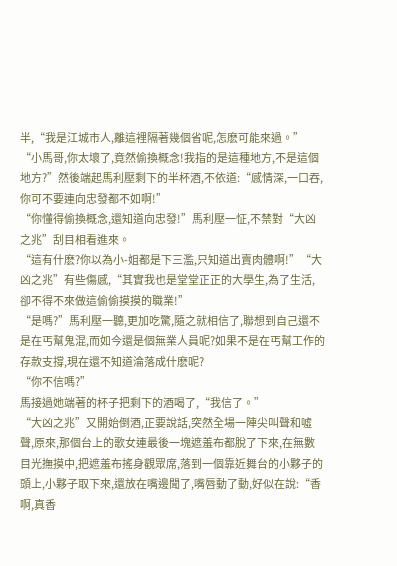半,“我是江城市人,離這裡隔著幾個省呢,怎麽可能來過。”
“小馬哥,你太壞了,竟然偷換概念!我指的是這種地方,不是這個地方?”然後端起馬利壓剩下的半杯酒,不依道:“感情深,一口吞,你可不要連向忠發都不如啊!”
“你懂得偷換概念,還知道向忠發!”馬利壓一怔,不禁對“大凶之兆”刮目相看進來。
“這有什麽?你以為小-姐都是下三濫,只知道出賣肉體啊!”“大凶之兆”有些傷感,“其實我也是堂堂正正的大學生,為了生活,卻不得不來做這偷偷摸摸的職業!”
“是嗎?”馬利壓一聽,更加吃驚,隨之就相信了,聯想到自己還不是在丐幫鬼混,而如今還是個無業人員呢?如果不是在丐幫工作的存款支撐,現在還不知道淪落成什麽呢?
“你不信嗎?”
馬接過她端著的杯子把剩下的酒喝了,“我信了。”
“大凶之兆”又開始倒酒,正要說話,突然全場一陣尖叫聲和噓聲,原來,那個台上的歌女連最後一塊遮羞布都脫了下來,在無數目光撫摸中,把遮羞布搖身觀眾席,落到一個靠近舞台的小夥子的頭上,小夥子取下來,還放在嘴邊聞了,嘴唇動了動,好似在說:“香啊,真香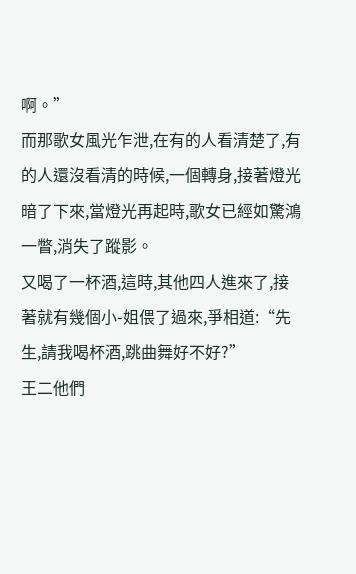啊。”
而那歌女風光乍泄,在有的人看清楚了,有的人還沒看清的時候,一個轉身,接著燈光暗了下來,當燈光再起時,歌女已經如驚鴻一瞥,消失了蹤影。
又喝了一杯酒,這時,其他四人進來了,接著就有幾個小-姐偎了過來,爭相道:“先生,請我喝杯酒,跳曲舞好不好?”
王二他們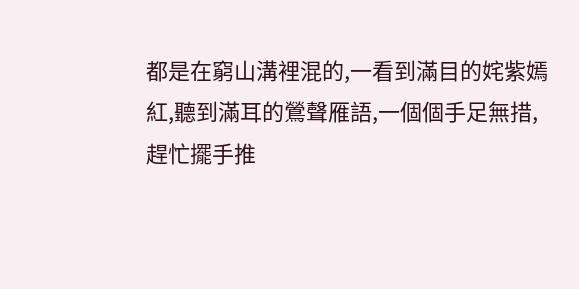都是在窮山溝裡混的,一看到滿目的姹紫嫣紅,聽到滿耳的鶯聲雁語,一個個手足無措,趕忙擺手推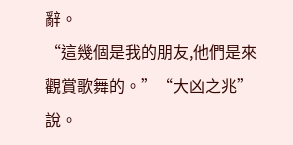辭。
“這幾個是我的朋友,他們是來觀賞歌舞的。”“大凶之兆”說。